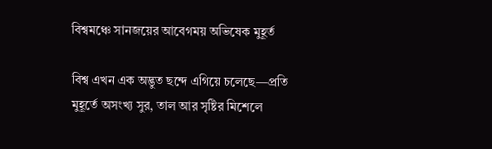বিশ্বমঞ্চে সানজয়ের আবেগময় অভিষেক মুহূর্ত

বিশ্ব এখন এক অদ্ভুত ছন্দে এগিয়ে চলেছে—প্রতি মুহূর্তে অসংখ্য সুর, তাল আর সৃষ্টির মিশেলে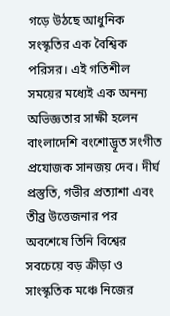গড়ে উঠছে আধুনিক সংস্কৃতির এক বৈশ্বিক পরিসর। এই গতিশীল সময়ের মধ্যেই এক অনন্য অভিজ্ঞতার সাক্ষী হলেন বাংলাদেশি বংশোদ্ভূত সংগীত প্রযোজক সানজয় দেব। দীর্ঘ প্রস্তুতি, গভীর প্রত্যাশা এবং তীব্র উত্তেজনার পর অবশেষে তিনি বিশ্বের সবচেয়ে বড় ক্রীড়া ও সাংস্কৃতিক মঞ্চে নিজের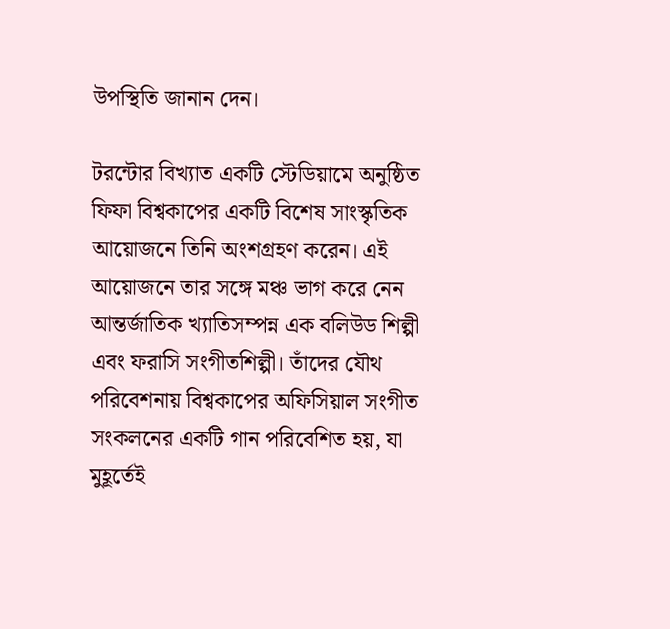উপস্থিতি জানান দেন।

টরন্টোর বিখ্যাত একটি স্টেডিয়ামে অনুষ্ঠিত ফিফা বিশ্বকাপের একটি বিশেষ সাংস্কৃতিক আয়োজনে তিনি অংশগ্রহণ করেন। এই আয়োজনে তার সঙ্গে মঞ্চ ভাগ করে নেন আন্তর্জাতিক খ্যাতিসম্পন্ন এক বলিউড শিল্পী এবং ফরাসি সংগীতশিল্পী। তাঁদের যৌথ পরিবেশনায় বিশ্বকাপের অফিসিয়াল সংগীত সংকলনের একটি গান পরিবেশিত হয়, যা মুহূর্তেই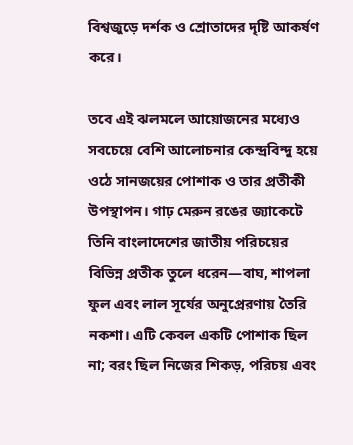বিশ্বজুড়ে দর্শক ও শ্রোতাদের দৃষ্টি আকর্ষণ করে।

তবে এই ঝলমলে আয়োজনের মধ্যেও সবচেয়ে বেশি আলোচনার কেন্দ্রবিন্দু হয়ে ওঠে সানজয়ের পোশাক ও তার প্রতীকী উপস্থাপন। গাঢ় মেরুন রঙের জ্যাকেটে তিনি বাংলাদেশের জাতীয় পরিচয়ের বিভিন্ন প্রতীক তুলে ধরেন—বাঘ, শাপলা ফুল এবং লাল সূর্যের অনুপ্রেরণায় তৈরি নকশা। এটি কেবল একটি পোশাক ছিল না; বরং ছিল নিজের শিকড়, পরিচয় এবং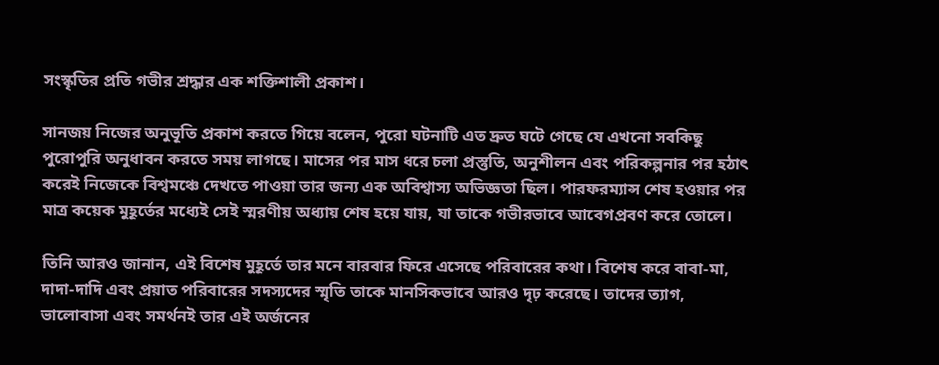সংস্কৃতির প্রতি গভীর শ্রদ্ধার এক শক্তিশালী প্রকাশ।

সানজয় নিজের অনুভূতি প্রকাশ করতে গিয়ে বলেন, পুরো ঘটনাটি এত দ্রুত ঘটে গেছে যে এখনো সবকিছু পুরোপুরি অনুধাবন করতে সময় লাগছে। মাসের পর মাস ধরে চলা প্রস্তুতি, অনুশীলন এবং পরিকল্পনার পর হঠাৎ করেই নিজেকে বিশ্বমঞ্চে দেখতে পাওয়া তার জন্য এক অবিশ্বাস্য অভিজ্ঞতা ছিল। পারফরম্যান্স শেষ হওয়ার পর মাত্র কয়েক মুহূর্তের মধ্যেই সেই স্মরণীয় অধ্যায় শেষ হয়ে যায়, যা তাকে গভীরভাবে আবেগপ্রবণ করে তোলে।

তিনি আরও জানান, এই বিশেষ মুহূর্তে তার মনে বারবার ফিরে এসেছে পরিবারের কথা। বিশেষ করে বাবা-মা, দাদা-দাদি এবং প্রয়াত পরিবারের সদস্যদের স্মৃতি তাকে মানসিকভাবে আরও দৃঢ় করেছে। তাদের ত্যাগ, ভালোবাসা এবং সমর্থনই তার এই অর্জনের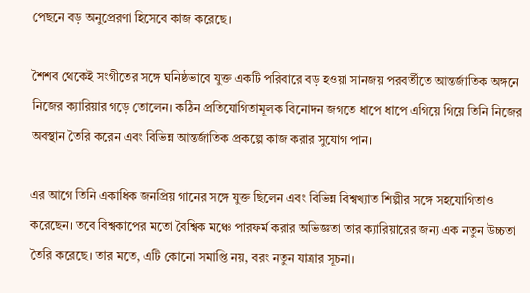পেছনে বড় অনুপ্রেরণা হিসেবে কাজ করেছে।

শৈশব থেকেই সংগীতের সঙ্গে ঘনিষ্ঠভাবে যুক্ত একটি পরিবারে বড় হওয়া সানজয় পরবর্তীতে আন্তর্জাতিক অঙ্গনে নিজের ক্যারিয়ার গড়ে তোলেন। কঠিন প্রতিযোগিতামূলক বিনোদন জগতে ধাপে ধাপে এগিয়ে গিয়ে তিনি নিজের অবস্থান তৈরি করেন এবং বিভিন্ন আন্তর্জাতিক প্রকল্পে কাজ করার সুযোগ পান।

এর আগে তিনি একাধিক জনপ্রিয় গানের সঙ্গে যুক্ত ছিলেন এবং বিভিন্ন বিশ্বখ্যাত শিল্পীর সঙ্গে সহযোগিতাও করেছেন। তবে বিশ্বকাপের মতো বৈশ্বিক মঞ্চে পারফর্ম করার অভিজ্ঞতা তার ক্যারিয়ারের জন্য এক নতুন উচ্চতা তৈরি করেছে। তার মতে, এটি কোনো সমাপ্তি নয়, বরং নতুন যাত্রার সূচনা।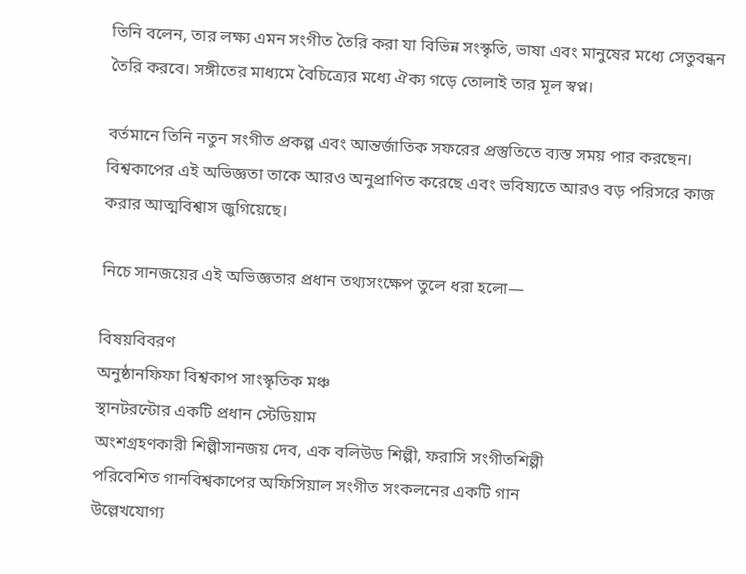তিনি বলেন, তার লক্ষ্য এমন সংগীত তৈরি করা যা বিভিন্ন সংস্কৃতি, ভাষা এবং মানুষের মধ্যে সেতুবন্ধন তৈরি করবে। সঙ্গীতের মাধ্যমে বৈচিত্র্যের মধ্যে ঐক্য গড়ে তোলাই তার মূল স্বপ্ন।

বর্তমানে তিনি নতুন সংগীত প্রকল্প এবং আন্তর্জাতিক সফরের প্রস্তুতিতে ব্যস্ত সময় পার করছেন। বিশ্বকাপের এই অভিজ্ঞতা তাকে আরও অনুপ্রাণিত করেছে এবং ভবিষ্যতে আরও বড় পরিসরে কাজ করার আত্মবিশ্বাস জুগিয়েছে।

নিচে সানজয়ের এই অভিজ্ঞতার প্রধান তথ্যসংক্ষেপ তুলে ধরা হলো—

বিষয়বিবরণ
অনুষ্ঠানফিফা বিশ্বকাপ সাংস্কৃতিক মঞ্চ
স্থানটরন্টোর একটি প্রধান স্টেডিয়াম
অংশগ্রহণকারী শিল্পীসানজয় দেব, এক বলিউড শিল্পী, ফরাসি সংগীতশিল্পী
পরিবেশিত গানবিশ্বকাপের অফিসিয়াল সংগীত সংকলনের একটি গান
উল্লেখযোগ্য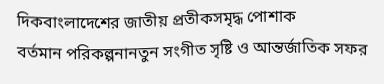দিকবাংলাদেশের জাতীয় প্রতীকসমৃদ্ধ পোশাক
বর্তমান পরিকল্পনানতুন সংগীত সৃষ্টি ও আন্তর্জাতিক সফর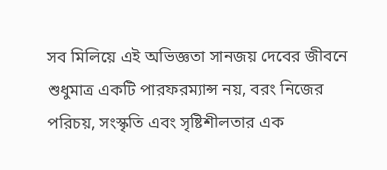সব মিলিয়ে এই অভিজ্ঞতা সানজয় দেবের জীবনে শুধুমাত্র একটি পারফরম্যান্স নয়, বরং নিজের পরিচয়, সংস্কৃতি এবং সৃষ্টিশীলতার এক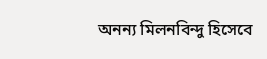অনন্য মিলনবিন্দু হিসেবে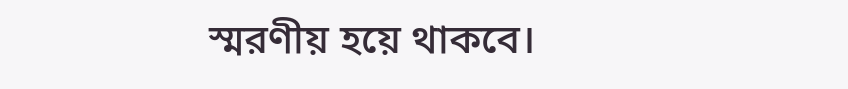স্মরণীয় হয়ে থাকবে।